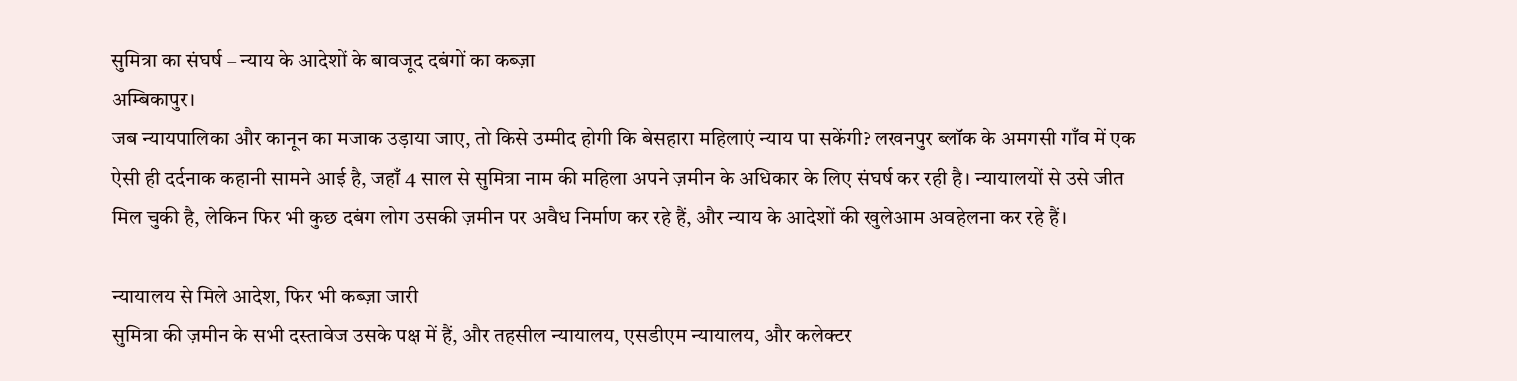सुमित्रा का संघर्ष – न्याय के आदेशों के बावजूद दबंगों का कब्ज़ा
अम्बिकापुर।
जब न्यायपालिका और कानून का मजाक उड़ाया जाए, तो किसे उम्मीद होगी कि बेसहारा महिलाएं न्याय पा सकेंगी? लखनपुर ब्लॉक के अमगसी गाँव में एक ऐसी ही दर्दनाक कहानी सामने आई है, जहाँ 4 साल से सुमित्रा नाम की महिला अपने ज़मीन के अधिकार के लिए संघर्ष कर रही है। न्यायालयों से उसे जीत मिल चुकी है, लेकिन फिर भी कुछ दबंग लोग उसकी ज़मीन पर अवैध निर्माण कर रहे हैं, और न्याय के आदेशों की खुलेआम अवहेलना कर रहे हैं।

न्यायालय से मिले आदेश, फिर भी कब्ज़ा जारी
सुमित्रा की ज़मीन के सभी दस्तावेज उसके पक्ष में हैं, और तहसील न्यायालय, एसडीएम न्यायालय, और कलेक्टर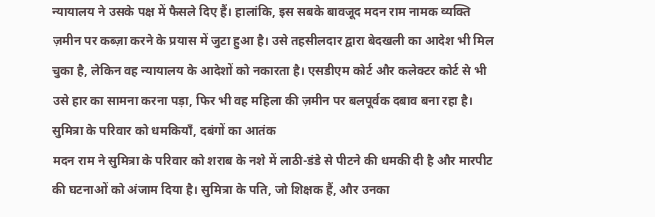न्यायालय ने उसके पक्ष में फैसले दिए हैं। हालांकि, इस सबके बावजूद मदन राम नामक व्यक्ति ज़मीन पर कब्ज़ा करने के प्रयास में जुटा हुआ है। उसे तहसीलदार द्वारा बेदखली का आदेश भी मिल चुका है, लेकिन वह न्यायालय के आदेशों को नकारता है। एसडीएम कोर्ट और कलेक्टर कोर्ट से भी उसे हार का सामना करना पड़ा, फिर भी वह महिला की ज़मीन पर बलपूर्वक दबाव बना रहा है।
सुमित्रा के परिवार को धमकियाँ, दबंगों का आतंक
मदन राम ने सुमित्रा के परिवार को शराब के नशे में लाठी-डंडे से पीटने की धमकी दी है और मारपीट की घटनाओं को अंजाम दिया है। सुमित्रा के पति, जो शिक्षक हैं, और उनका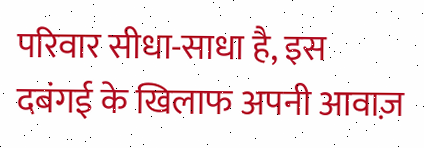परिवार सीधा-साधा है, इस दबंगई के खिलाफ अपनी आवाज़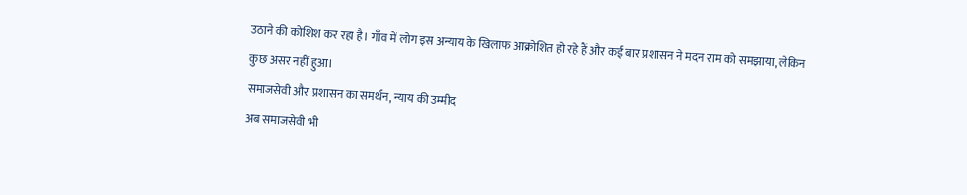उठाने की कोशिश कर रहा है। गाँव में लोग इस अन्याय के खिलाफ आक्रोशित हो रहे हैं और कई बार प्रशासन ने मदन राम को समझाया, लेकिन कुछ असर नहीं हुआ।
समाजसेवी और प्रशासन का समर्थन, न्याय की उम्मीद
अब समाजसेवी भी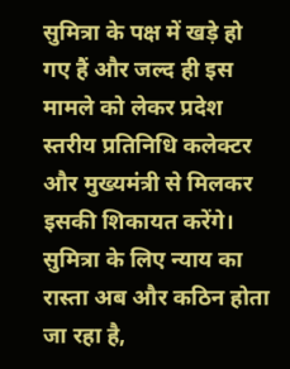सुमित्रा के पक्ष में खड़े हो गए हैं और जल्द ही इस मामले को लेकर प्रदेश स्तरीय प्रतिनिधि कलेक्टर और मुख्यमंत्री से मिलकर इसकी शिकायत करेंगे। सुमित्रा के लिए न्याय का रास्ता अब और कठिन होता जा रहा है,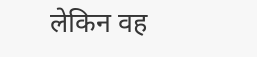लेकिन वह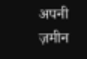अपनी ज़मीन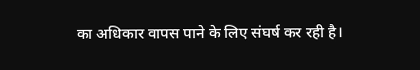का अधिकार वापस पाने के लिए संघर्ष कर रही है।